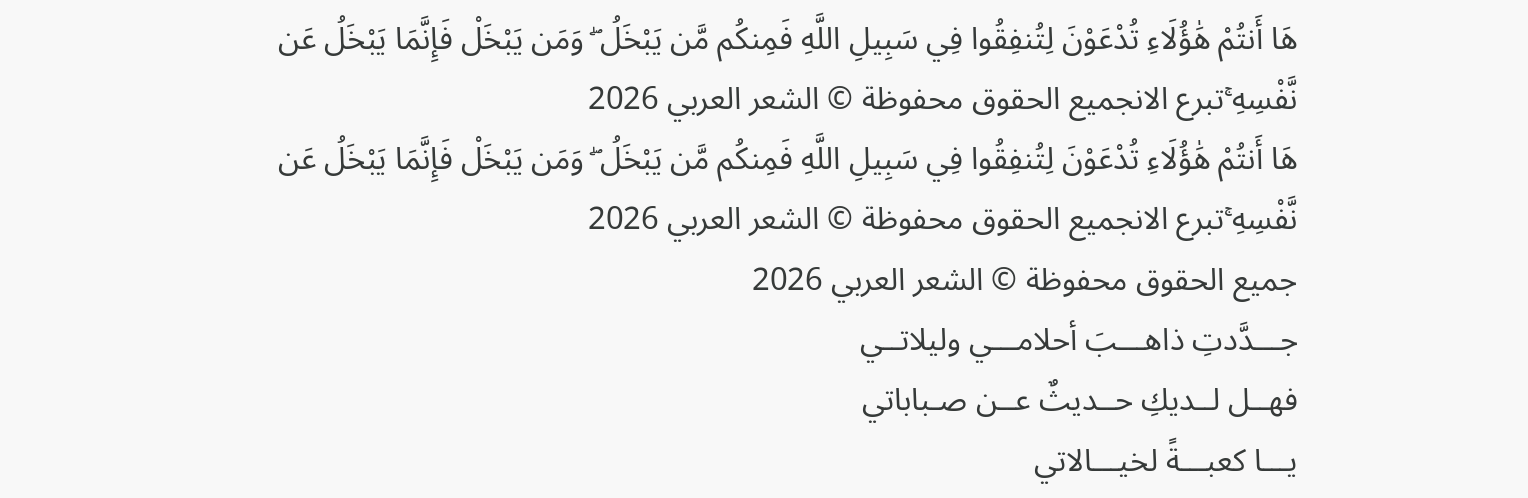هَا أَنتُمْ هَٰؤُلَاءِ تُدْعَوْنَ لِتُنفِقُوا فِي سَبِيلِ اللَّهِ فَمِنكُم مَّن يَبْخَلُ ۖ وَمَن يَبْخَلْ فَإِنَّمَا يَبْخَلُ عَن نَّفْسِهِ ۚتبرع الانجميع الحقوق محفوظة © الشعر العربي 2026
هَا أَنتُمْ هَٰؤُلَاءِ تُدْعَوْنَ لِتُنفِقُوا فِي سَبِيلِ اللَّهِ فَمِنكُم مَّن يَبْخَلُ ۖ وَمَن يَبْخَلْ فَإِنَّمَا يَبْخَلُ عَن نَّفْسِهِ ۚتبرع الانجميع الحقوق محفوظة © الشعر العربي 2026
جميع الحقوق محفوظة © الشعر العربي 2026
جـــدَّدتِ ذاهـــبَ أحلامـــي وليلاتــي
فهــل لــديكِ حــديثٌ عــن صـباباتي
يـــا كعبـــةً لخيـــالاتي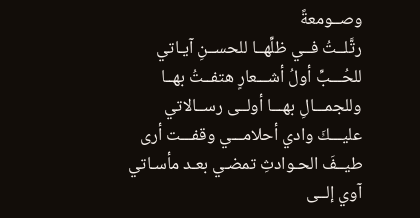وصــومعةً
رتَّلــتُ فــي ظلِّهــا للحســنِ آيـاتي
للحُـــبِّ أولُ أشـــعارٍ هتفــتُ بهــا
وللجمـــالِ بهـــا أولــى رســالاتي
عليـــكَ وادي أحلامـــي وقفـــت أرى
طيــفَ الحـوادثِ تمضـي بعـد مأسـاتي
آوي إلــى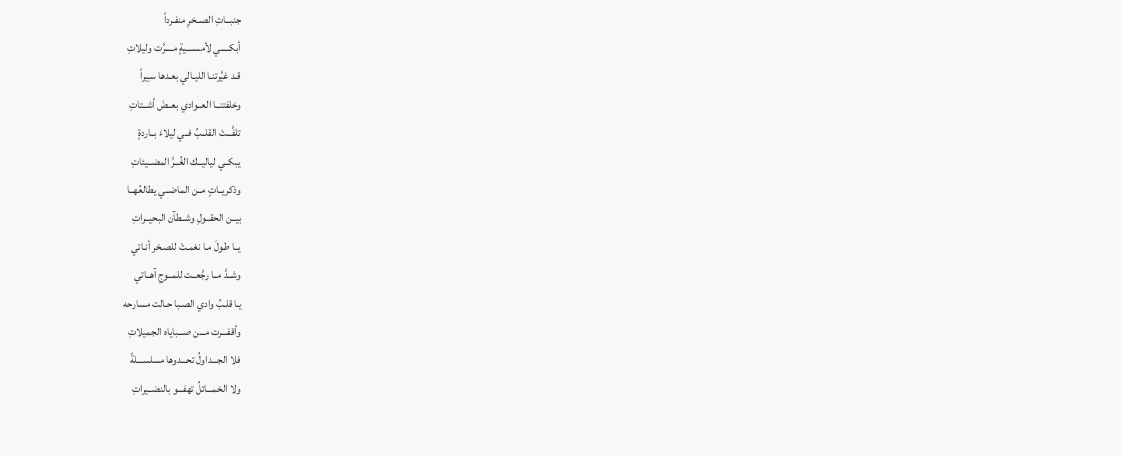جنبــاتِ الصــخرِ منفـرداً
أبكـــــي لأمســــيةٍ مــــرَّت وليلاتِ
قـد غيَّرتنـا الليـالي بعـدها سـِيراً
وخلفتنــا العــوادي بعــضَ أشــتاتِ
تلفَّـــتَ القلــبُ فــي ليلاءَ بــاردةٍ
يبكــي لياليــك الغُــرَّ المضــيئاتِ
وذكريــاتٍ مــن الماضــي يطالعُهــا
بيــن الحقــولِ وشــطآن البحيــراتِ
يــا طـولَ مـا نغمـتْ للصـخر أنـاتي
وشــدَّ مــا رجَّعــت للمــوجِ آهــاتي
يـا قلـبُ وادي الصـبا حـالت مسارحه
وأقفـــرت مـــن صـــباياه الجميلاتِ
فلا الجـــداولُ تحـــدوها مسلســـلةً
ولا الخمـــائلُ تهفـــو بالنضــيراتِ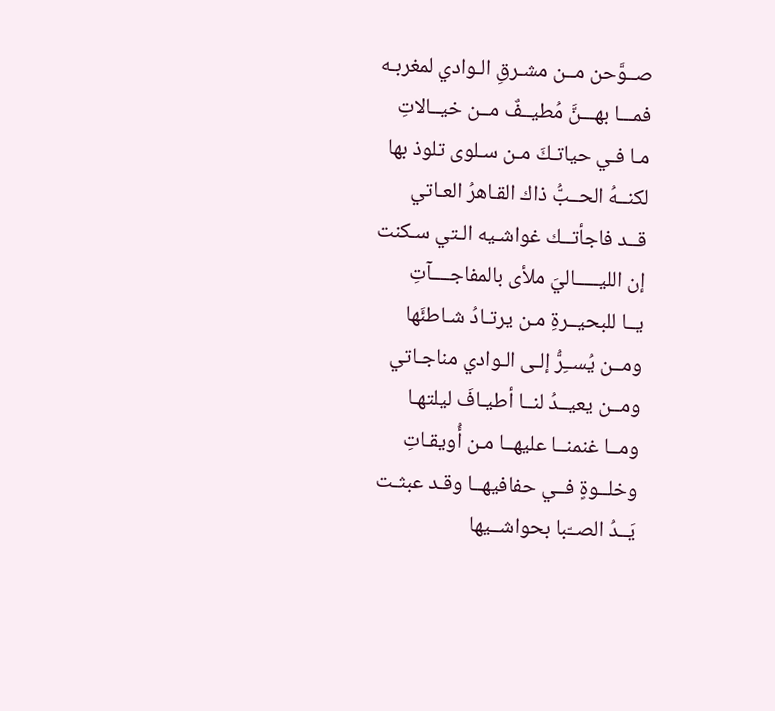صــوَّحن مــن مشـرقِ الـوادي لمغربـه
فمـــا بهـــنَّ مُطيــفٌ مــن خيــالاتِ
مـا فـي حياتـكَ مـن سـلوى تلوذ بها
لكنــهُ الحــبُّ ذاك القـاهرُ العـاتي
قــد فاجأتــك غواشـيه الـتي سـكنت
إن الليـــــاليَ ملأى بالمفاجــــآتِ
يــا للبحيــرةِ مـن يرتـادُ شـاطئَها
ومــن يُســِرُّ إلـى الـوادي مناجـاتي
ومــن يعيــدُ لنــا أطيـافَ ليلتهـا
ومــا غنمنــا عليهــا مـن أُويقـاتِ
وخلــوةٍ فــي حفافيهــا وقـد عبثـت
يَــدُ الصــّبا بحواشــيها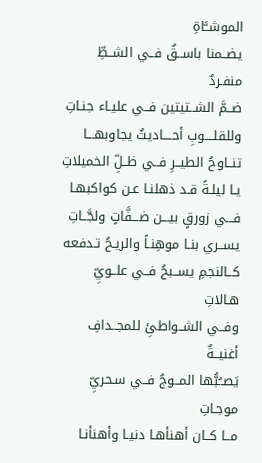الموشــَّاةِ
يضــمنا باســقٌ فــي الشــطِّ منفـردٌ
ضــمَّ الشــتيتين فــي عليـاء جنـاتِ
وللقلــــوبِ أحــــاديثٌ يجاوبهـــا
تنــاوحُ الطيــرِ فــي ظــلِّ الخميلاتِ
يـا ليلـةً قـد ذهلنـا عـن كواكبهـا
فـــي زورقٍ بيـــن ضـــفَّاتٍ ولجَّــاتِ
يســري بنـا موهِنـاً والريـحُ تـدفعه
كــالنجمِ يســبحُ فــي علــويِّ هـالاتِ
وفــي الشــواطئِ للمجــدافِ أغنيــةٌ
يَصــُبُّها المــوجُ فــي سـحريِّ موجـاتِ
مــا كــان أهنأهـا دنيـا وأهنأنـا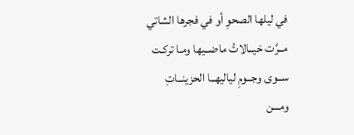في ليلها الصحوِ أو في فجرها الشاتي
مــرَّت خيــالاتُ ماضــيها ومـا تركـت
ســوى وجــومِ لياليهــا الحزينــاتِ
ومـــن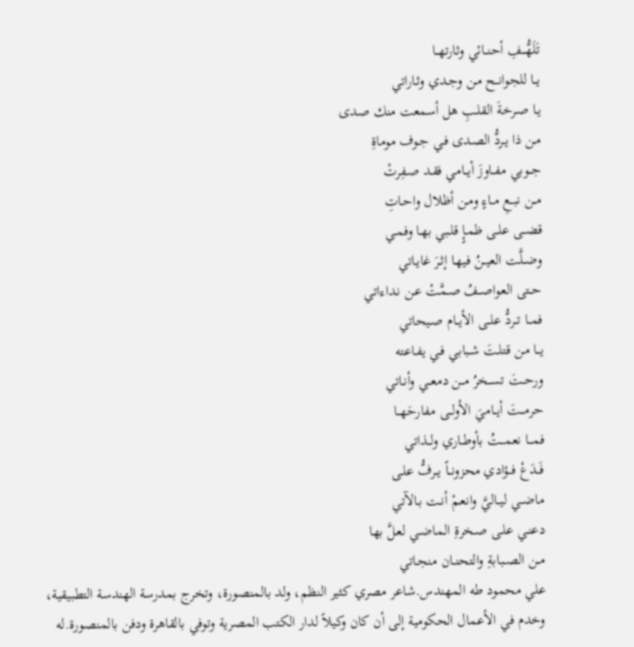تَلَهُّـــفِ أحنــائي وثارتهــا
يــا للجوانــح مـن وجـدي وثـاراتي
يـا صـرخةَ القلـبِ هل أسمعت منك صدى
مـن ذا يـردُّ الصـدى فـي جـوف موماةِ
جــوبي مفــاوزَ أيــامي فقـد صـفِرتْ
مــن نبــعِ مــاءٍ ومـن أظلال واحـاتِ
قضــى علــى ظمـإٍ قلـبي بهـا وفمـي
وضــلَّت العيــنُ فيهـا إثـرَ غايـاتي
حــتى العواصــفُ صـمَّتْ عـن نـداءاتي
فمــا تــردُّ علــى الأيــام صـيحاتي
يــا مـن قتلـتَ شـبابي فـي يفـاعته
ورحــتَ تســخرُ مــن دمعــي وأنـاتي
حرمـــتَ أيــاميَ الأولــى مفارحَهــا
فمـــا نعمـــتُ بأوطــاري ولــذاتي
فَــدَعْ فــؤادي محزونــاً يــرفُّ علـى
ماضــي ليــاليَّ وانعـمْ أنـت بـالآتي
دعنـي علـى صـخرةِ الماضـي لعـلَّ بها
مــن الصــبابةِ والتحنــان منجـاتي
علي محمود طه المهندس.شاعر مصري كثير النظم، ولد بالمنصورة، وتخرج بمدرسة الهندسة التطبيقية، وخدم في الأعمال الحكومية إلى أن كان وكيلاً لدار الكتب المصرية وتوفي بالقاهرة ودفن بالمنصورة.له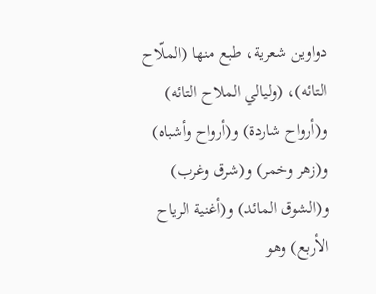دواوين شعرية، طبع منها (الملّاح التائه)، (وليالي الملاح التائه) و(أرواح شاردة) و(أرواح وأشباه) و(زهر وخمر) و(شرق وغرب) و(الشوق المائد) و(أغنية الرياح الأربع) وهو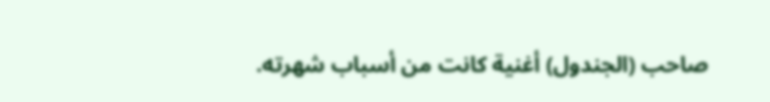صاحب (الجندول) أغنية كانت من أسباب شهرته.